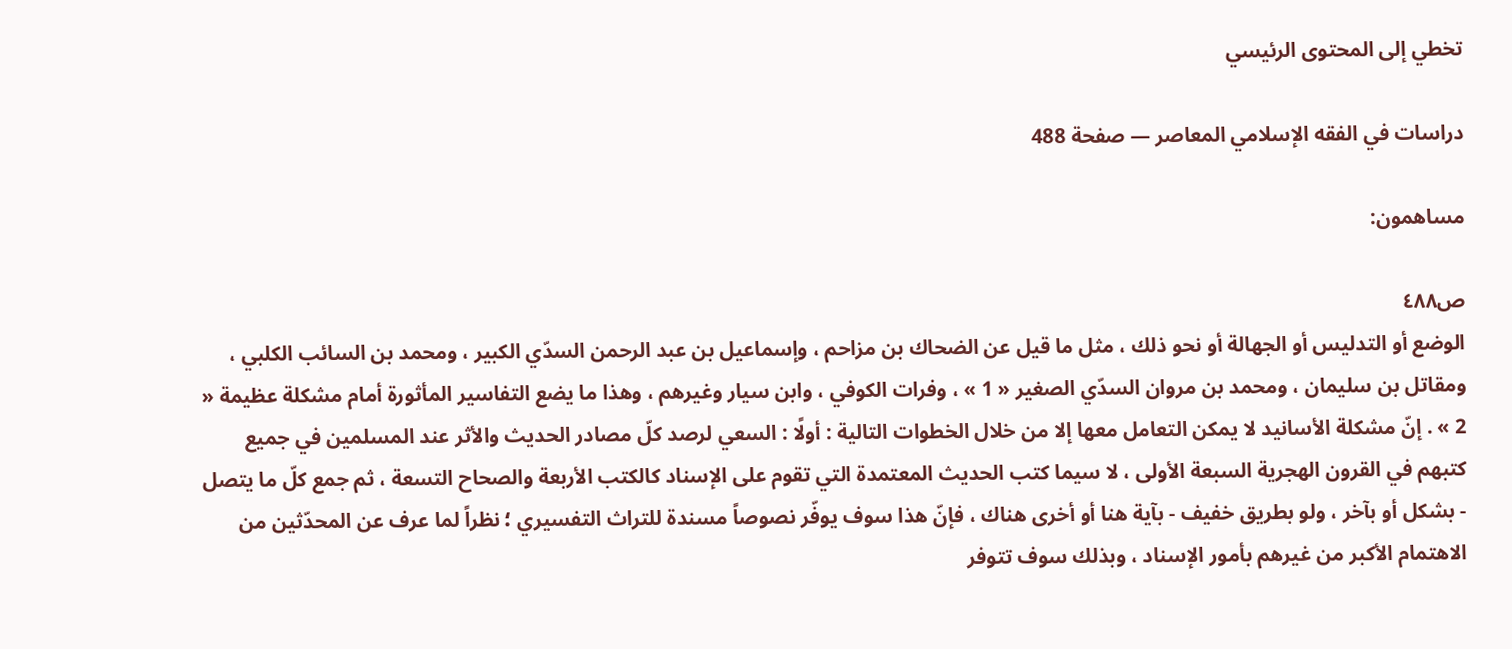تخطي إلى المحتوى الرئيسي

دراسات في الفقه الإسلامي المعاصر — صفحة 488

مساهمون:

ص٤٨٨
الوضع أو التدليس أو الجهالة أو نحو ذلك ، مثل ما قيل عن الضحاك بن مزاحم ، وإسماعيل بن عبد الرحمن السدّي الكبير ، ومحمد بن السائب الكلبي ، ومقاتل بن سليمان ، ومحمد بن مروان السدّي الصغير « 1 » ، وفرات الكوفي ، وابن سيار وغيرهم ، وهذا ما يضع التفاسير المأثورة أمام مشكلة عظيمة « 2 » . إنّ مشكلة الأسانيد لا يمكن التعامل معها إلا من خلال الخطوات التالية : أولًا : السعي لرصد كلّ مصادر الحديث والأثر عند المسلمين في جميع كتبهم في القرون الهجرية السبعة الأولى ، لا سيما كتب الحديث المعتمدة التي تقوم على الإسناد كالكتب الأربعة والصحاح التسعة ، ثم جمع كلّ ما يتصل - بشكل أو بآخر ، ولو بطريق خفيف - بآية هنا أو أخرى هناك ، فإنّ هذا سوف يوفّر نصوصاً مسندة للتراث التفسيري ؛ نظراً لما عرف عن المحدّثين من الاهتمام الأكبر من غيرهم بأمور الإسناد ، وبذلك سوف تتوفر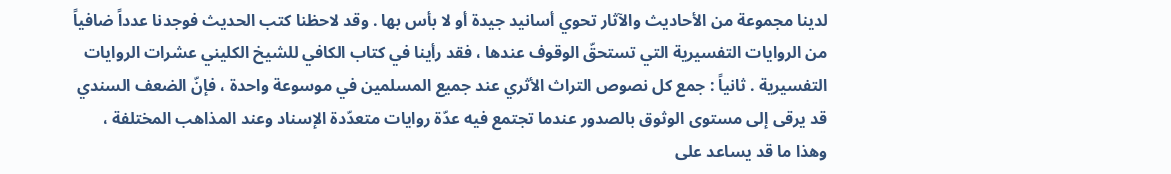لدينا مجموعة من الأحاديث والآثار تحوي أسانيد جيدة أو لا بأس بها . وقد لاحظنا كتب الحديث فوجدنا عدداً ضافياً من الروايات التفسيرية التي تستحقّ الوقوف عندها ، فقد رأينا في كتاب الكافي للشيخ الكليني عشرات الروايات التفسيرية . ثانياً : جمع كل نصوص التراث الأثري عند جميع المسلمين في موسوعة واحدة ، فإنّ الضعف السندي قد يرقى إلى مستوى الوثوق بالصدور عندما تجتمع فيه عدّة روايات متعدّدة الإسناد وعند المذاهب المختلفة ، وهذا ما قد يساعد على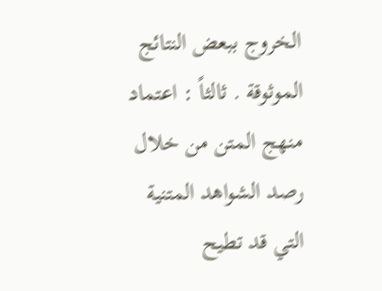الخروج ببعض النتائج الموثوقة . ثالثاً : اعتماد منهج المتن من خلال رصد الشواهد المتنية التي قد تطيح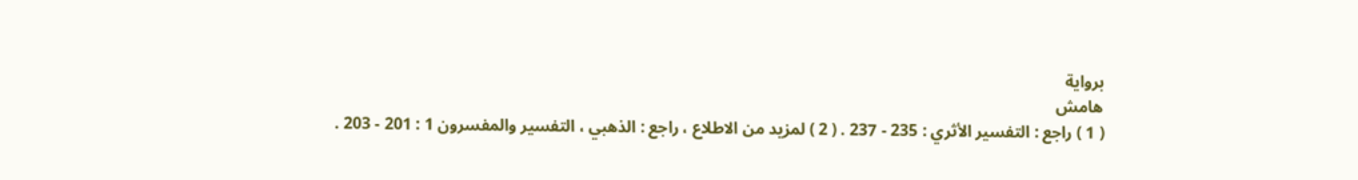برواية
هامش
( 1 ) راجع : التفسير الأثري : 235 - 237 . ( 2 ) لمزيد من الاطلاع ، راجع : الذهبي ، التفسير والمفسرون 1 : 201 - 203 .